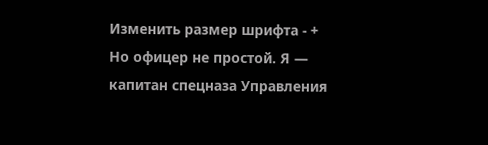Изменить размер шрифта - +
Но офицер не простой. Я — капитан спецназа Управления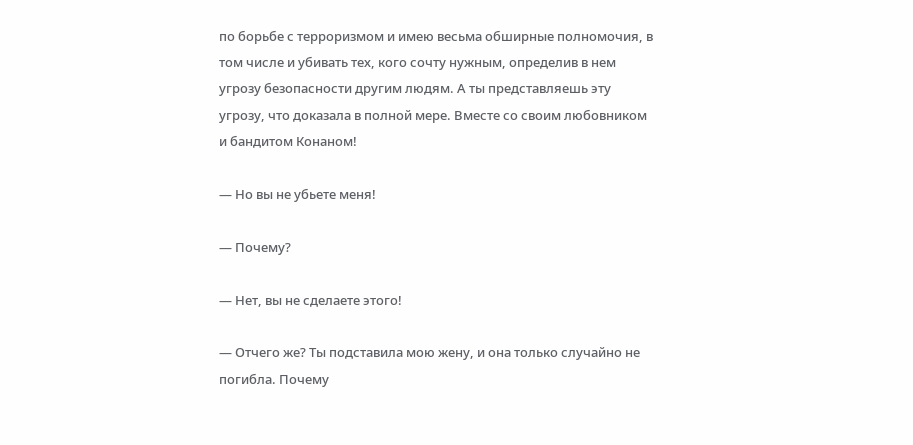по борьбе с терроризмом и имею весьма обширные полномочия, в том числе и убивать тех, кого сочту нужным, определив в нем угрозу безопасности другим людям. А ты представляешь эту угрозу, что доказала в полной мере. Вместе со своим любовником и бандитом Конаном!

— Но вы не убьете меня!

— Почему?

— Нет, вы не сделаете этого!

— Отчего же? Ты подставила мою жену, и она только случайно не погибла. Почему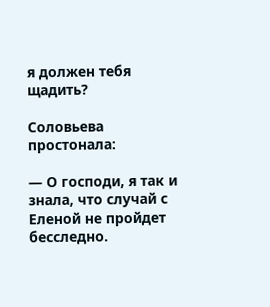я должен тебя щадить?

Соловьева простонала:

— О господи, я так и знала, что случай с Еленой не пройдет бесследно.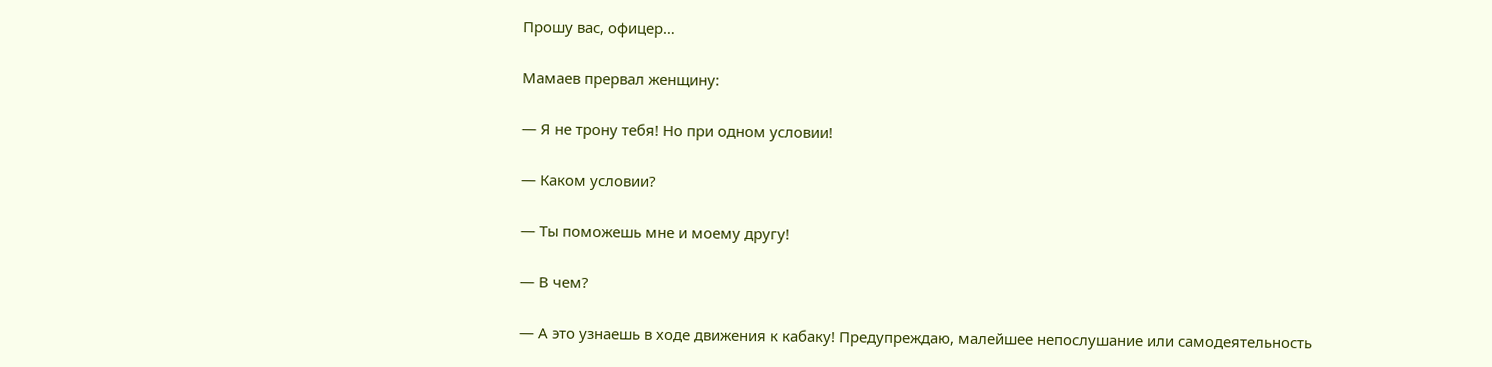Прошу вас, офицер…

Мамаев прервал женщину:

— Я не трону тебя! Но при одном условии!

— Каком условии?

— Ты поможешь мне и моему другу!

— В чем?

— А это узнаешь в ходе движения к кабаку! Предупреждаю, малейшее непослушание или самодеятельность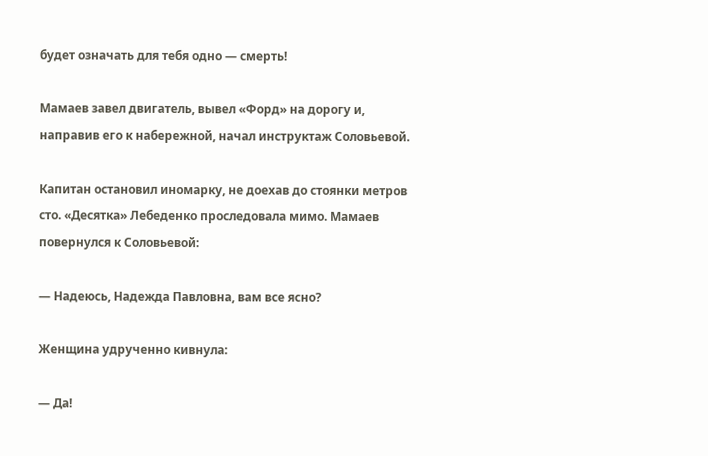будет означать для тебя одно — смерть!

Мамаев завел двигатель, вывел «Форд» на дорогу и, направив его к набережной, начал инструктаж Соловьевой.

Капитан остановил иномарку, не доехав до стоянки метров сто. «Десятка» Лебеденко проследовала мимо. Мамаев повернулся к Соловьевой:

— Надеюсь, Надежда Павловна, вам все ясно?

Женщина удрученно кивнула:

— Да!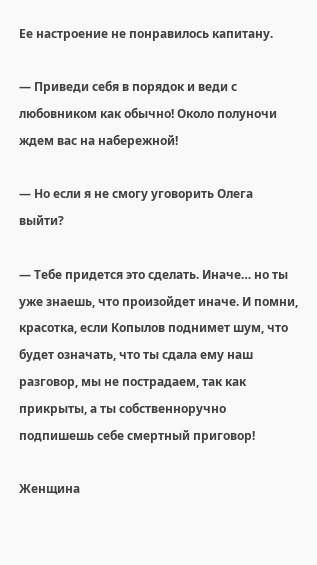Ее настроение не понравилось капитану.

— Приведи себя в порядок и веди с любовником как обычно! Около полуночи ждем вас на набережной!

— Но если я не смогу уговорить Олега выйти?

— Тебе придется это сделать. Иначе… но ты уже знаешь, что произойдет иначе. И помни, красотка, если Копылов поднимет шум, что будет означать, что ты сдала ему наш разговор, мы не пострадаем, так как прикрыты, а ты собственноручно подпишешь себе смертный приговор!

Женщина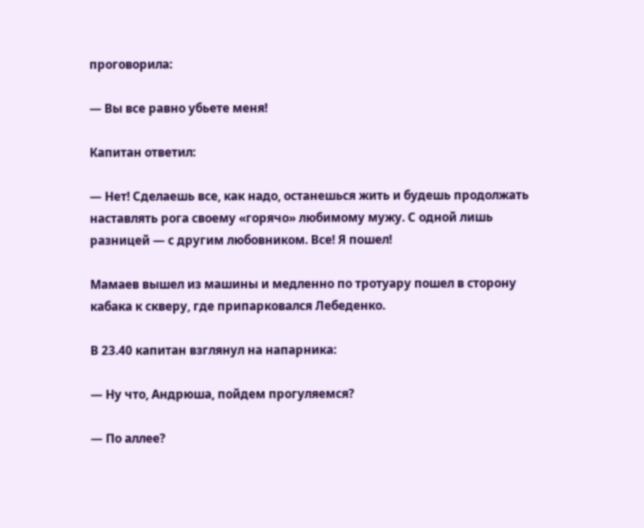проговорила:

— Вы все равно убьете меня!

Капитан ответил:

— Нет! Сделаешь все, как надо, останешься жить и будешь продолжать наставлять рога своему «горячо» любимому мужу. С одной лишь разницей — с другим любовником. Все! Я пошел!

Мамаев вышел из машины и медленно по тротуару пошел в сторону кабака к скверу, где припарковался Лебеденко.

В 23.40 капитан взглянул на напарника:

— Ну что, Андрюша, пойдем прогуляемся?

— По аллее?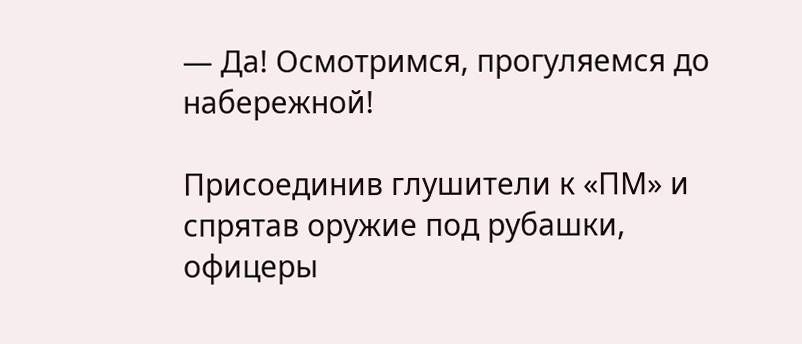— Да! Осмотримся, прогуляемся до набережной!

Присоединив глушители к «ПМ» и спрятав оружие под рубашки, офицеры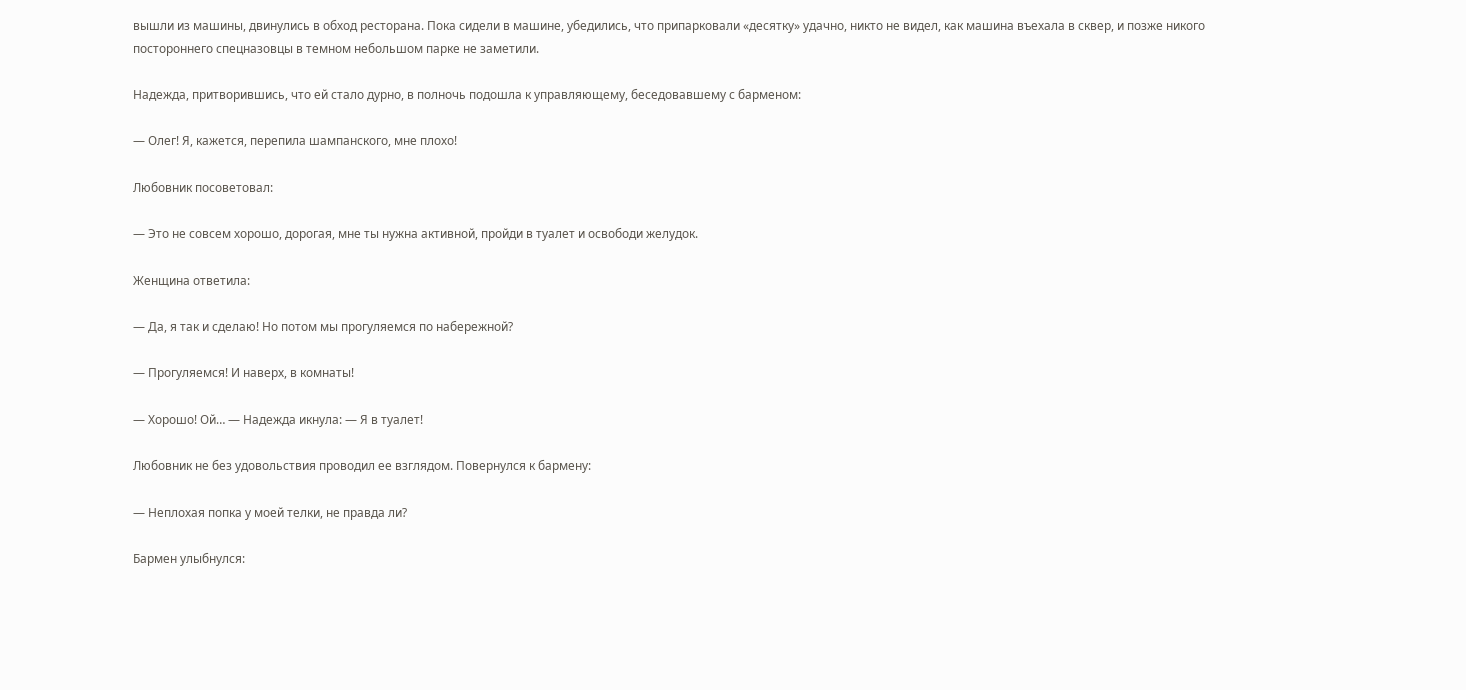вышли из машины, двинулись в обход ресторана. Пока сидели в машине, убедились, что припарковали «десятку» удачно, никто не видел, как машина въехала в сквер, и позже никого постороннего спецназовцы в темном небольшом парке не заметили.

Надежда, притворившись, что ей стало дурно, в полночь подошла к управляющему, беседовавшему с барменом:

— Олег! Я, кажется, перепила шампанского, мне плохо!

Любовник посоветовал:

— Это не совсем хорошо, дорогая, мне ты нужна активной, пройди в туалет и освободи желудок.

Женщина ответила:

— Да, я так и сделаю! Но потом мы прогуляемся по набережной?

— Прогуляемся! И наверх, в комнаты!

— Хорошо! Ой… — Надежда икнула: — Я в туалет!

Любовник не без удовольствия проводил ее взглядом. Повернулся к бармену:

— Неплохая попка у моей телки, не правда ли?

Бармен улыбнулся: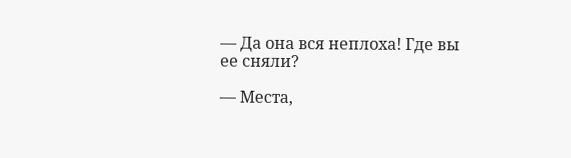— Да она вся неплоха! Где вы ее сняли?

— Места,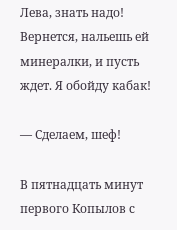Лева, знать надо! Вернется, нальешь ей минералки, и пусть ждет. Я обойду кабак!

— Сделаем, шеф!

В пятнадцать минут первого Копылов с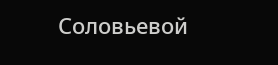Соловьевой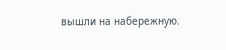вышли на набережную.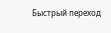Быстрый переход